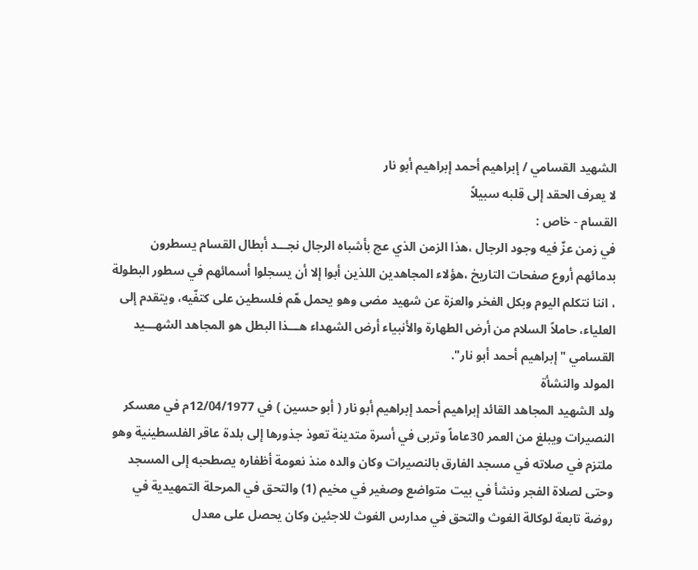الشهيد القسامي / إبراهيم أحمد إبراهيم أبو نار
لا يعرف الحقد إلى قلبه سبيلاً
القسام - خاص :
في زمن عزّ فيه وجود الرجال ،هذا الزمن الذي عج بأشباه الرجال نجـــد أبطال القسام يسطرون بدمائهم أروع صفحات التاريخ ،هؤلاء المجاهدين اللذين أبوا إلا أن يسجلوا أسمائهم في سطور البطولة ، اننا نتكلم اليوم وبكل الفخر والعزة عن شهيد مضى وهو يحمل هّم فلسطين على كتفّيه، ويتقدم إلى العلياء، حاملاً السلام من أرض الطهارة والأنبياء أرض الشهداء هـــذا البطل هو المجاهد الشهـــيد القسامي "إبراهيم أحمد أبو نار".
المولد والنشأة
ولد الشهيد المجاهد القائد إبراهيم أحمد إبراهيم أبو نار ( أبو حسين ) في 12/04/1977م في معسكر النصيرات ويبلغ من العمر 30عاماً وتربى في أسرة متدينة تعوذ جذورها إلى بلدة عاقر الفلسطينية وهو ملتزم في صلاته في مسجد الفارق بالنصيرات وكان والده منذ نعومة أظفاره يصطحبه إلى المسجد وحتى لصلاة الفجر ونشأ في بيت متواضع وصغير في مخيم (1) والتحق في المرحلة التمهيدية في روضة تابعة لوكالة الغوث والتحق في مدارس الغوث للاجئين وكان يحصل على معدل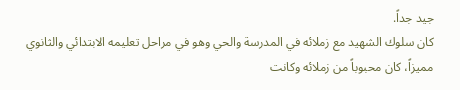جيد جداً.
كان سلوك الشهيد مع زملائه في المدرسة والحي وهو في مراحل تعليمه الابتدائي والثانوي مميزاً، كان محبوباً من زملائه وكانت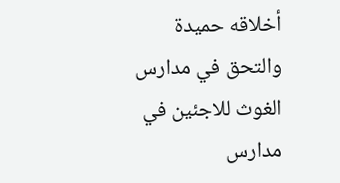أخلاقه حميدة والتحق في مدارس الغوث للاجئين في مدارس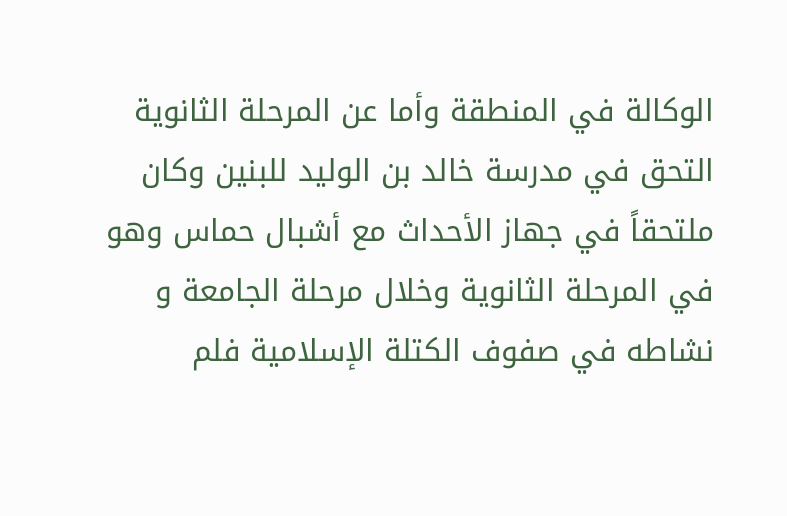الوكالة في المنطقة وأما عن المرحلة الثانوية التحق في مدرسة خالد بن الوليد للبنين وكان ملتحقاً في جهاز الأحداث مع أشبال حماس وهو في المرحلة الثانوية وخلال مرحلة الجامعة و نشاطه في صفوف الكتلة الإسلامية فلم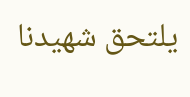يلتحق شهيدنا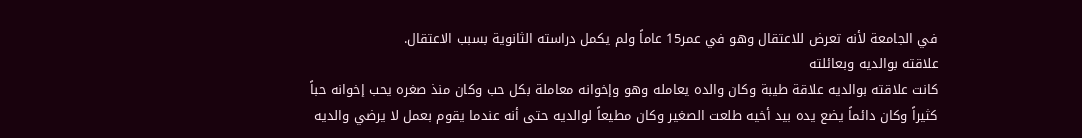في الجامعة لأنه تعرض للاعتقال وهو في عمر15 عاماً ولم يكمل دراسته الثانوية بسبب الاعتقال.
علاقته بوالديه وبعائلته
كانت علاقته بوالديه علاقة طيبة وكان والده يعامله وهو وإخوانه معاملة بكل حب وكان منذ صغره يحب إخوانه حباً كثيراً وكان دائماً يضع يده بيد أخيه طلعت الصغير وكان مطيعاً لوالديه حتى أنه عندما يقوم بعمل لا يرضي والديه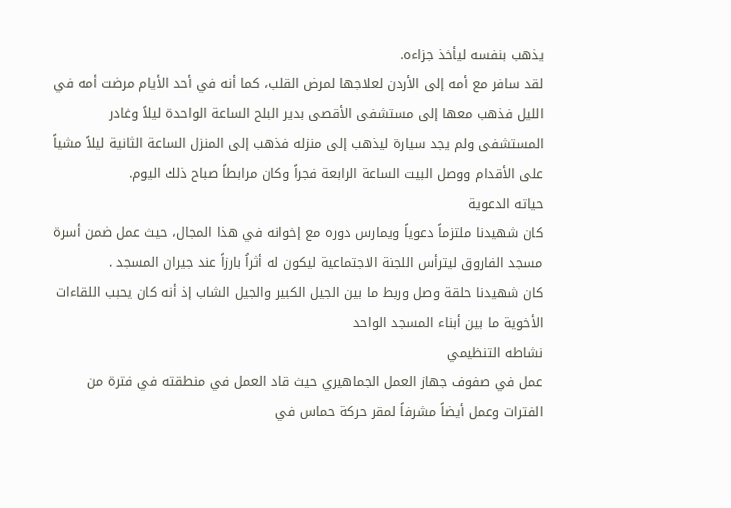يذهب بنفسه ليأخذ جزاءه.
لقد سافر مع أمه إلى الأردن لعلاجها لمرض القلب، كما أنه في أحد الأيام مرضت أمه في الليل فذهب معها إلى مستشفى الأقصى بدير البلح الساعة الواحدة ليلاً وغادر المستشفى ولم يجد سيارة ليذهب إلى منزله فذهب إلى المنزل الساعة الثانية ليلاً مشياً على الأقدام ووصل البيت الساعة الرابعة فجراً وكان مرابطاً صباح ذلك اليوم.
حياته الدعوية
كان شهيدنا ملتزماً دعوياً ويمارس دوره مع إخوانه في هذا المجال، حيث عمل ضمن أسرة مسجد الفاروق ليترأس اللجنة الاجتماعية ليكون له أثراُ بارزاً عند جيران المسجد .
كان شهيدنا حلقة وصل وربط ما بين الجيل الكبير والجيل الشاب إذ أنه كان يحبب اللقاءات الأخوية ما بين أبناء المسجد الواحد
نشاطه التنظيمي
عمل في صفوف جهاز العمل الجماهيري حيث قاد العمل في منطقته في فترة من الفترات وعمل أيضاً مشرفاً لمقر حركة حماس في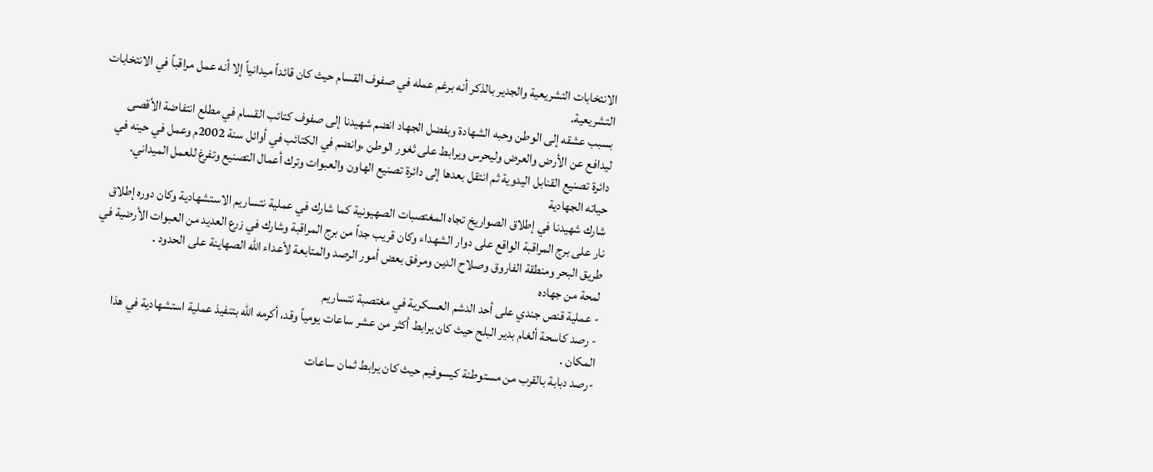الانتخابات التشريعية والجدير بالذكر أنه برغم عمله في صفوف القسام حيث كان قائداً ميدانياً إلا أنه عمل مراقباً في الانتخابات التشريعية.
بسبب عشقه إلى الوطن وحبه الشهادة وبفضل الجهاد انضم شهيدنا إلى صفوف كتائب القسام في مطلع انتفاضة الأقصى ليدافع عن الأرض والعرض وليحرس ويرابط على ثغور الوطن ،وانضم في الكتائب في أوائل سنة 2002م وعمل في حينه في دائرة تصنيع القنابل اليدوية ثم انتقل بعدها إلى دائرة تصنيع الهاون والعبوات وترك أعمال التصنيع وتفرغ للعمل الميداني.
حياته الجهادية
شارك شهيدنا في إطلاق الصواريخ تجاه المغتصبات الصهيونية كما شارك في عملية نتساريم الاستشهادية وكان دوره إطلاق نار على برج المراقبة الواقع على دوار الشهداء وكان قريب جداً من برج المراقبة وشارك في زرع العديد من العبوات الأرضية في طريق البحر ومنطقة الفاروق وصلاح الدين ومرفق بعض أمور الرصد والمتابعة لأعداء الله الصهاينة على الحدود .
لمحة من جهاده
- عملية قنص جندي على أحد الدشم العسكرية في مغتصبة نتساريم
- رصد كاسحة ألغام بدير البلح حيث كان يرابط أكثر من عشر ساعات يومياً وقد، أكرمه الله بتنفيذ عملية استشهادية في هذا المكان .
-رصد دبابة بالقرب من مستوطنة كيسوفيم حيث كان يرابط ثمان ساعات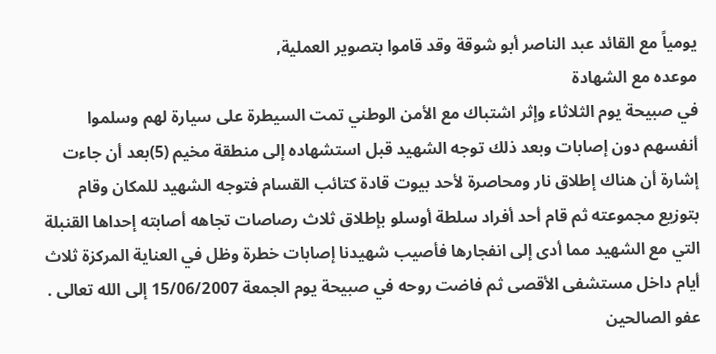يومياً مع القائد عبد الناصر أبو شوقة وقد قاموا بتصوير العملية,
موعده مع الشهادة
في صبيحة يوم الثلاثاء وإثر اشتباك مع الأمن الوطني تمت السيطرة على سيارة لهم وسلموا أنفسهم دون إصابات وبعد ذلك توجه الشهيد قبل استشهاده إلى منطقة مخيم (5)بعد أن جاءت إشارة أن هناك إطلاق نار ومحاصرة لأحد بيوت قادة كتائب القسام فتوجه الشهيد للمكان وقام بتوزيع مجموعته ثم قام أحد أفراد سلطة أوسلو بإطلاق ثلاث رصاصات تجاهه أصابته إحداها القنبلة التي مع الشهيد مما أدى إلى انفجارها فأصيب شهيدنا إصابات خطرة وظل في العناية المركزة ثلاث أيام داخل مستشفى الأقصى ثم فاضت روحه في صبيحة يوم الجمعة 15/06/2007 إلى الله تعالى .
عفو الصالحين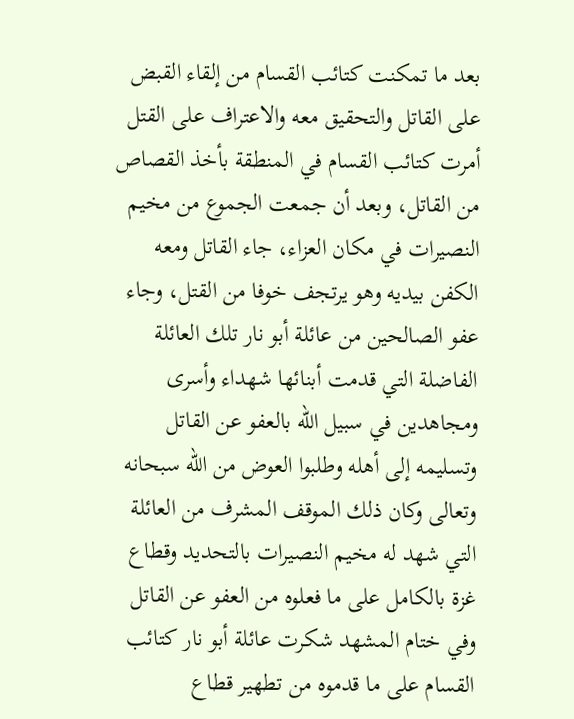بعد ما تمكنت كتائب القسام من إلقاء القبض على القاتل والتحقيق معه والاعتراف على القتل أمرت كتائب القسام في المنطقة بأخذ القصاص من القاتل، وبعد أن جمعت الجموع من مخيم النصيرات في مكان العزاء، جاء القاتل ومعه الكفن بيديه وهو يرتجف خوفا من القتل، وجاء عفو الصالحين من عائلة أبو نار تلك العائلة الفاضلة التي قدمت أبنائها شهداء وأسرى ومجاهدين في سبيل الله بالعفو عن القاتل وتسليمه إلى أهله وطلبوا العوض من الله سبحانه وتعالى وكان ذلك الموقف المشرف من العائلة التي شهد له مخيم النصيرات بالتحديد وقطاع غزة بالكامل على ما فعلوه من العفو عن القاتل وفي ختام المشهد شكرت عائلة أبو نار كتائب القسام على ما قدموه من تطهير قطاع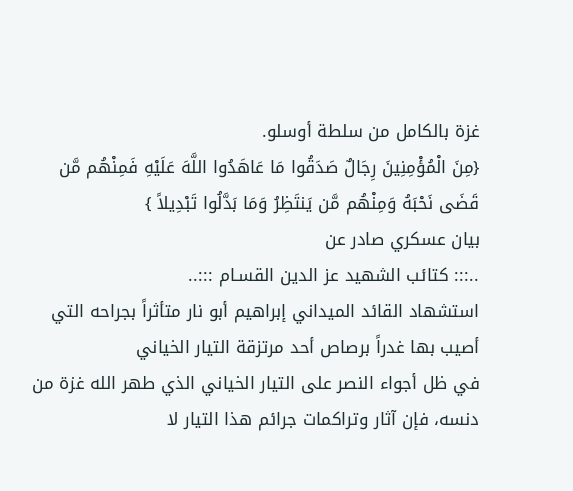غزة بالكامل من سلطة أوسلو.
{مِنَ الْمُؤْمِنِينَ رِجَالٌ صَدَقُوا مَا عَاهَدُوا اللَّهَ عَلَيْهِ فَمِنْهُم مَّن قَضَى نَحْبَهُ وَمِنْهُم مَّن يَنتَظِرُ وَمَا بَدَّلُوا تَبْدِيلاً }
بيان عسكري صادر عن
..::: كتائب الشهيد عز الدين القسـام :::..
استشهاد القائد الميداني إبراهيم أبو نار متأثراً بجراحه التي أصيب بها غدراً برصاص أحد مرتزقة التيار الخياني
في ظل أجواء النصر على التيار الخياني الذي طهر الله غزة من دنسه، فإن آثار وتراكمات جرائم هذا التيار لا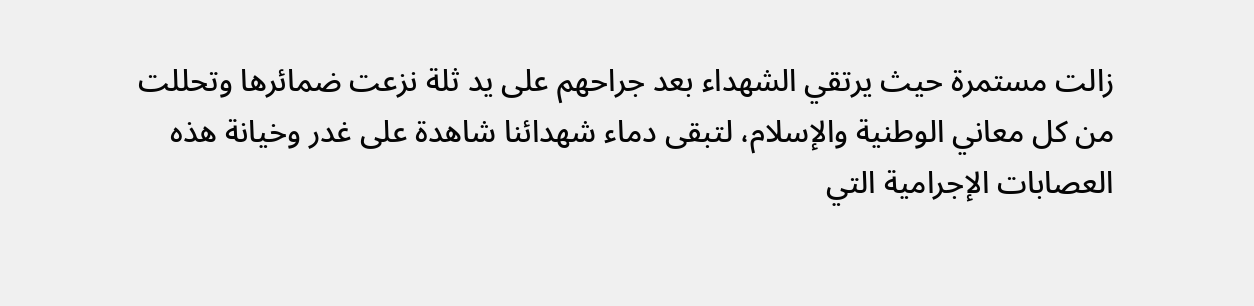زالت مستمرة حيث يرتقي الشهداء بعد جراحهم على يد ثلة نزعت ضمائرها وتحللت من كل معاني الوطنية والإسلام، لتبقى دماء شهدائنا شاهدة على غدر وخيانة هذه العصابات الإجرامية التي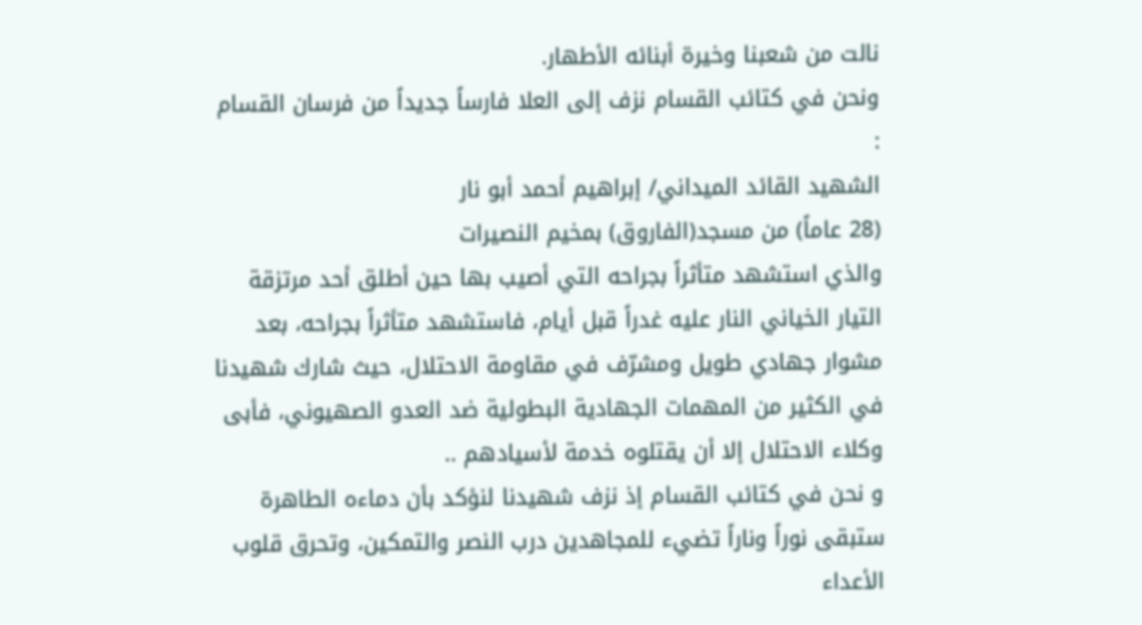نالت من شعبنا وخيرة أبنائه الأطهار.
ونحن في كتائب القسام نزف إلى العلا فارساً جديداً من فرسان القسام :
الشهيد القائد الميداني/ إبراهيم أحمد أبو نار
(28 عاماً) من مسجد(الفاروق) بمخيم النصيرات
والذي استشهد متأثراً بجراحه التي أصيب بها حين أطلق أحد مرتزقة التيار الخياني النار عليه غدراً قبل أيام، فاستشهد متأثراً بجراحه، بعد مشوار جهادي طويل ومشرّف في مقاومة الاحتلال، حيث شارك شهيدنا في الكثير من المهمات الجهادية البطولية ضد العدو الصهيوني، فأبى وكلاء الاحتلال إلا أن يقتلوه خدمة لأسيادهم ..
و نحن في كتائب القسام إذ نزف شهيدنا لنؤكد بأن دماءه الطاهرة ستبقى نوراً وناراً تضيء للمجاهدين درب النصر والتمكين، وتحرق قلوب الأعداء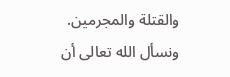والقتلة والمجرمين.
ونسأل الله تعالى أن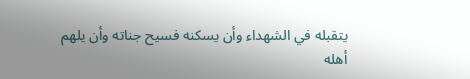يتقبله في الشهداء وأن يسكنه فسيح جناته وأن يلهم أهله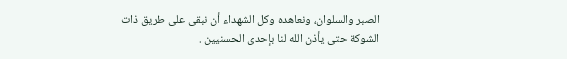الصبر والسلوان، ونعاهده وكل الشهداء أن نبقى على طريق ذات الشوكة حتى يأذن الله لنا بإحدى الحسنيين .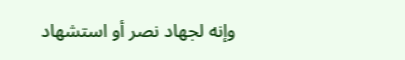وإنه لجهاد نصر أو استشهاد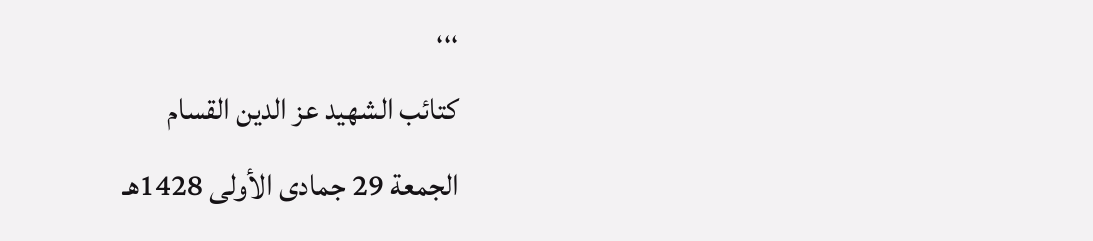،،،
كتائب الشهيد عز الدين القسام
الجمعة 29 جمادى الأولى 1428هـ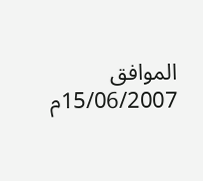الموافق 15/06/2007م